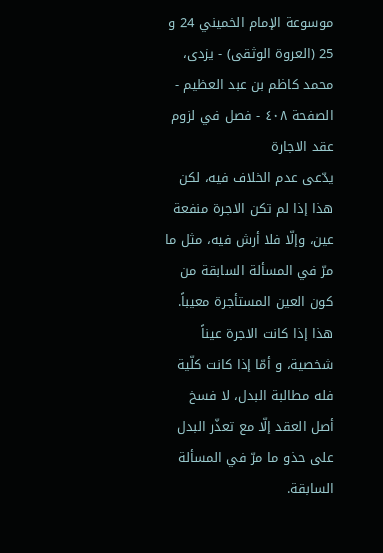موسوعة الإمام الخميني 24 و 25 (العروة الوثقى) - يزدى، محمد كاظم بن عبد العظيم - الصفحة ٤٠٨ - فصل في لزوم عقد الاجارة
يدّعى عدم الخلاف فيه، لكن هذا إذا لم تكن الاجرة منفعة عين، وإلّا فلا أرش فيه، مثل ما مرّ في المسألة السابقة من كون العين المستأجرة معيباً. هذا إذا كانت الاجرة عيناً شخصية، و أمّا إذا كانت كلّية فله مطالبة البدل، لا فسخ أصل العقد إلّا مع تعذّر البدل على حذو ما مرّ في المسألة السابقة.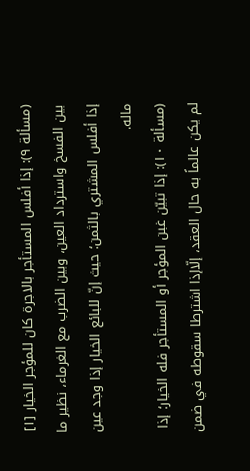(مسألة ٩): إذا أفلس المستأجر بالاجرة كان للمؤجر الخيار [١] بين الفسخ واسترداد العين، وبين الضرب مع الغرماء، نظير ما إذا أفلس المشتري بالثمن؛ حيث إنّ للبائع الخيار إذا وجد عين ماله.
(مسألة ١٠): إذا تبيّن غبن المؤجر أو المستأجر فله الخيار؛ إذا لم يكن عالماً به حال العقد، إلّاإذا اشترطا سقوطه في ضمن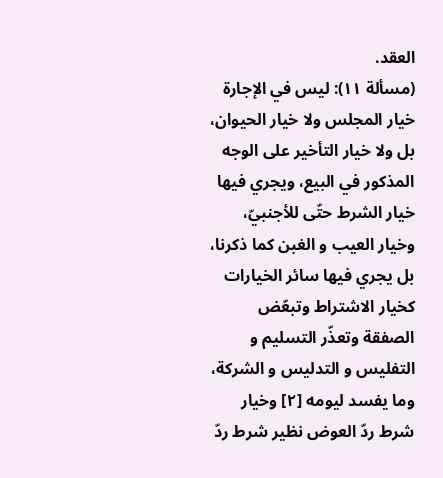العقد.
(مسألة ١١): ليس في الإجارة خيار المجلس ولا خيار الحيوان، بل ولا خيار التأخير على الوجه المذكور في البيع، ويجري فيها خيار الشرط حتّى للأجنبيّ، وخيار العيب و الغبن كما ذكرنا، بل يجري فيها سائر الخيارات كخيار الاشتراط وتبعّض الصفقة وتعذّر التسليم و التفليس و التدليس و الشركة، وما يفسد ليومه [٢] وخيار شرط ردّ العوض نظير شرط ردّ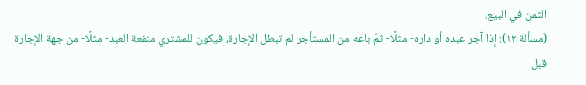الثمن في البيع.
(مسألة ١٢): إذا آجر عبده أو داره- مثلًا- ثمّ باعه من المستأجر لم تبطل الإجارة، فيكون للمشتري منفعة العبد- مثلًا- من جهة الإجارة قبل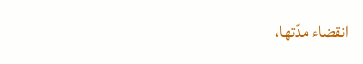انقضاء مدّتها،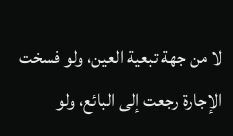لا من جهة تبعية العين، ولو فسخت الإجارة رجعت إلى البائع، ولو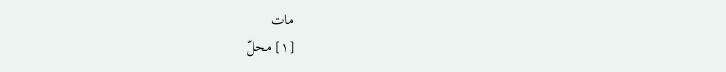مات
[١] محلّ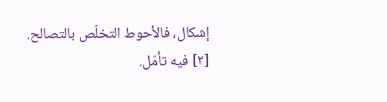إشكال، فالأحوط التخلّص بالتصالح.
[٢] فيه تأمّل.